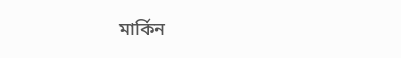মার্কিন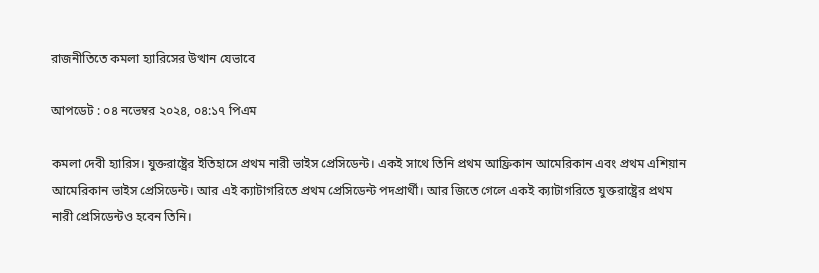রাজনীতিতে কমলা হ্যারিসের উত্থান যেভাবে

আপডেট : ০৪ নভেম্বর ২০২৪, ০৪:১৭ পিএম

কমলা দেবী হ্যারিস। যুক্তরাষ্ট্রের ইতিহাসে প্রথম নারী ভাইস প্রেসিডেন্ট। একই সাথে তিনি প্রথম আফ্রিকান আমেরিকান এবং প্রথম এশিয়ান আমেরিকান ভাইস প্রেসিডেন্ট। আর এই ক্যাটাগরিতে প্রথম প্রেসিডেন্ট পদপ্রার্থী। আর জিতে গেলে একই ক্যাটাগরিতে যুক্তরাষ্ট্রের প্রথম নারী প্রেসিডেন্টও হবেন তিনি।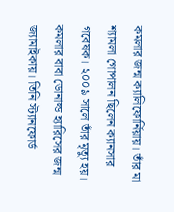কমলার জন্ম ক্যালিফোর্নিয়ায়। তাঁর মা শ্যামলা গোপালন ছিলেন ক্যানসার গবেষক। ২০০৯ সালে তাঁর মৃত্যু হয়। কমলার বাবা ডোনাল্ড হ্যারিসের জন্ম জ্যামাইকায়। তিনি স্ট্যানফোর্ড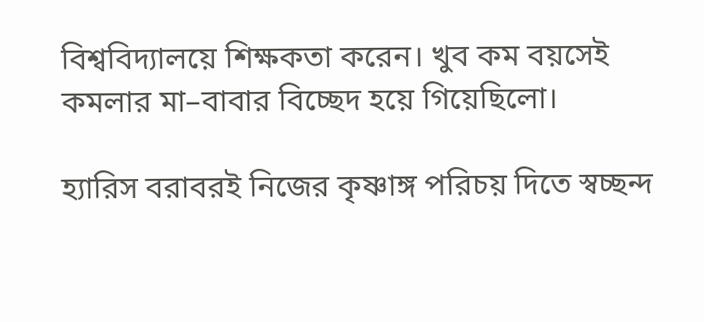বিশ্ববিদ্যালয়ে শিক্ষকতা করেন। খুব কম বয়সেই কমলার মা–বাবার বিচ্ছেদ হয়ে গিয়েছিলো।

হ্যারিস বরাবরই নিজের কৃষ্ণাঙ্গ পরিচয় দিতে স্বচ্ছন্দ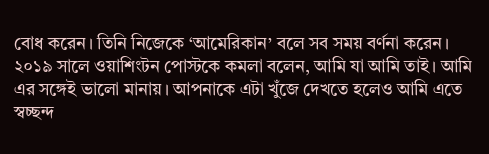বোধ করেন। তিনি নিজেকে ‘আমেরিকান’ বলে সব সময় বর্ণনা করেন। ২০১৯ সালে ওয়াশিংটন পোস্টকে কমলা বলেন, আমি যা আমি তাই। আমি এর সঙ্গেই ভালো মানায়। আপনাকে এটা খুঁজে দেখতে হলেও আমি এতে স্বচ্ছন্দ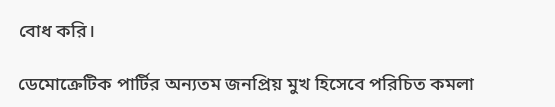বোধ করি।

ডেমোক্রেটিক পার্টির অন্যতম জনপ্রিয় মুখ হিসেবে পরিচিত কমলা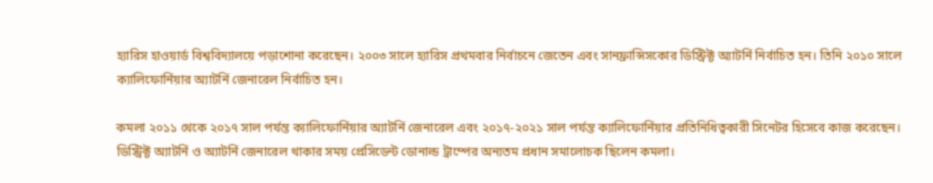হ্যারিস হাওয়ার্ড বিশ্ববিদ্যালয়ে পড়াশোনা করেছেন। ২০০৩ সালে হ্যারিস প্রথমবার নির্বাচনে জেতেন এবং সানফ্রান্সিসকোর ডিস্ট্রিক্ট অ্যাটর্নি নির্বাচিত হন। তিনি ২০১০ সালে ক্যালিফোর্নিয়ার অ্যাটর্নি জেনারেল নির্বাচিত হন।

কমলা ২০১১ থেকে ২০১৭ সাল পর্যন্ত ক্যালিফোর্নিয়ার অ্যাটর্নি জেনারেল এবং ২০১৭-২০২১ সাল পর্যন্ত ক্যালিফোর্নিয়ার প্রতিনিধিত্বকারী সিনেটর হিসেবে কাজ করেছেন। ডিস্ট্রিক্ট অ্যাটর্নি ও অ্যাটর্নি জেনারেল থাকার সময় প্রেসিডেন্ট ডোনাল্ড ট্রাম্পের অন্যতম প্রধান সমালোচক ছিলেন কমলা।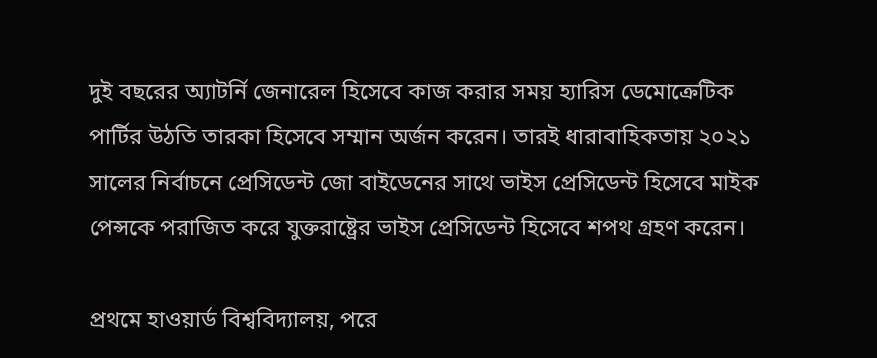দুই বছরের অ্যাটর্নি জেনারেল হিসেবে কাজ করার সময় হ্যারিস ডেমোক্রেটিক পার্টির উঠতি তারকা হিসেবে সম্মান অর্জন করেন। তারই ধারাবাহিকতায় ২০২১ সালের নির্বাচনে প্রেসিডেন্ট জো বাইডেনের সাথে ভাইস প্রেসিডেন্ট হিসেবে মাইক পেন্সকে পরাজিত করে যুক্তরাষ্ট্রের ভাইস প্রেসিডেন্ট হিসেবে শপথ গ্রহণ করেন।

প্রথমে হাওয়ার্ড বিশ্ববিদ্যালয়, পরে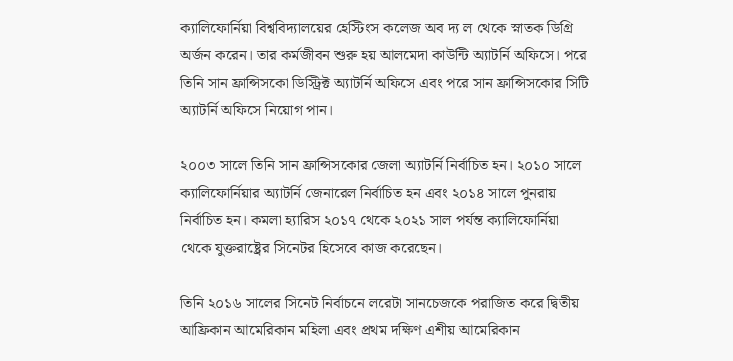ক্যালিফোর্নিয়া বিশ্ববিদ্যালয়ের হেস্টিংস কলেজ অব দ্য ল থেকে স্নাতক ডিগ্রি অর্জন করেন। তার কর্মজীবন শুরু হয় আলমেদা কাউন্টি অ্যাটর্নি অফিসে। পরে তিনি সান ফ্রান্সিসকো ডিস্ট্রিক্ট অ্যাটর্নি অফিসে এবং পরে সান ফ্রান্সিসকোর সিটি অ্যাটর্নি অফিসে নিয়োগ পান।

২০০৩ সালে তিনি সান ফ্রান্সিসকোর জেলা অ্যাটর্নি নির্বাচিত হন। ২০১০ সালে ক্যালিফোর্নিয়ার অ্যাটর্নি জেনারেল নির্বাচিত হন এবং ২০১৪ সালে পুনরায় নির্বাচিত হন। কমলা হ্যারিস ২০১৭ থেকে ২০২১ সাল পর্যন্ত ক্যালিফোর্নিয়া থেকে যুক্তরাষ্ট্রের সিনেটর হিসেবে কাজ করেছেন।

তিনি ২০১৬ সালের সিনেট নির্বাচনে লরেটা সানচেজকে পরাজিত করে দ্বিতীয় আফ্রিকান আমেরিকান মহিলা এবং প্রথম দক্ষিণ এশীয় আমেরিকান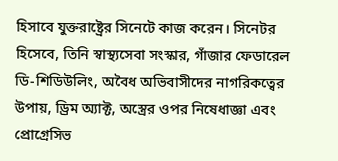হিসাবে যুক্তরাষ্ট্রের সিনেটে কাজ করেন। সিনেটর হিসেবে, তিনি স্বাস্থ্যসেবা সংস্কার, গাঁজার ফেডারেল ডি-শিডিউলিং, অবৈধ অভিবাসীদের নাগরিকত্বের উপায়, ড্রিম অ্যাক্ট, অস্ত্রের ওপর নিষেধাজ্ঞা এবং প্রোগ্রেসিভ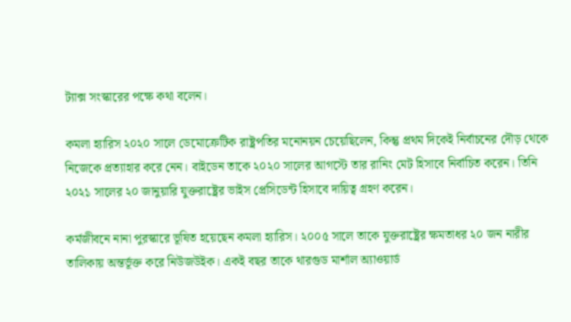ট্যাক্স সংস্কারের পক্ষে কথা বলেন।

কমলা হ্যারিস ২০২০ সালে ডেমোক্রেটিক রাষ্ট্রপতির মনোনয়ন চেয়েছিলেন, কিন্তু প্রথম দিকেই নির্বাচনের দৌড় থেকে নিজেকে প্রত্যাহার করে নেন। বাইডেন তাকে ২০২০ সালের আগস্টে তার রানিং মেট হিসাবে নির্বাচিত করেন। তিনি ২০২১ সালের ২০ জানুয়ারি যুক্তরাষ্ট্রের ভাইস প্রেসিডেন্ট হিসাবে দায়িত্ব গ্রহণ করেন।

কর্মজীবনে নানা পুরস্কারে ভূষিত হয়েছেন কমলা হ্যারিস। ২০০৫ সালে তাকে যুক্তরাষ্ট্রের ক্ষমতাধর ২০ জন নারীর তালিকায় অন্তর্ভূক্ত করে নিউজউইক। একই বছর তাকে থারগুড মার্শাল অ্যাওয়ার্ড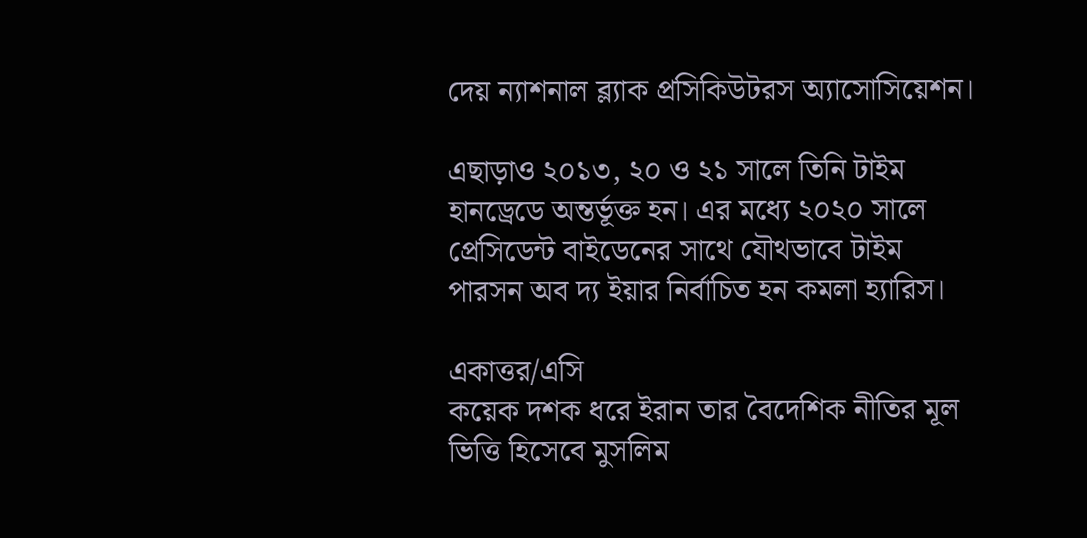দেয় ন্যাশনাল ব্ল্যাক প্রসিকিউটরস অ্যাসোসিয়েশন।

এছাড়াও ২০১৩, ২০ ও ২১ সালে তিনি টাইম হানড্রেডে অন্তর্ভূক্ত হন। এর মধ্যে ২০২০ সালে প্রেসিডেন্ট বাইডেনের সাথে যৌথভাবে টাইম পারসন অব দ্য ইয়ার নির্বাচিত হন কমলা হ্যারিস।

একাত্তর/এসি
কয়েক দশক ধরে ইরান তার বৈদেশিক নীতির মূল ভিত্তি হিসেবে মুসলিম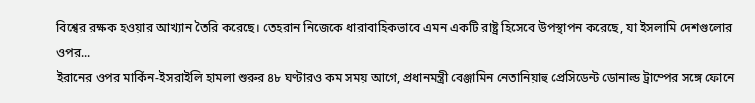বিশ্বের রক্ষক হওয়ার আখ্যান তৈরি করেছে। তেহরান নিজেকে ধারাবাহিকভাবে এমন একটি রাষ্ট্র হিসেবে উপস্থাপন করেছে, যা ইসলামি দেশগুলোর ওপর...
ইরানের ওপর মার্কিন-ইসরাইলি হামলা শুরুর ৪৮ ঘণ্টারও কম সময় আগে, প্রধানমন্ত্রী বেঞ্জামিন নেতানিয়াহু প্রেসিডেন্ট ডোনাল্ড ট্রাম্পের সঙ্গে ফোনে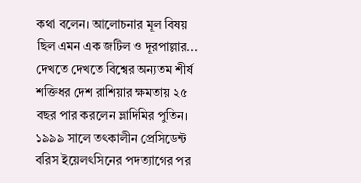কথা বলেন। আলোচনার মূল বিষয় ছিল এমন এক জটিল ও দূরপাল্লার...
দেখতে দেখতে বিশ্বের অন্যতম শীর্ষ শক্তিধর দেশ রাশিয়ার ক্ষমতায় ২৫ বছর পার করলেন ভ্লাদিমির পুতিন। ১৯৯৯ সালে তৎকালীন প্রেসিডেন্ট বরিস ইয়েলৎসিনের পদত্যাগের পর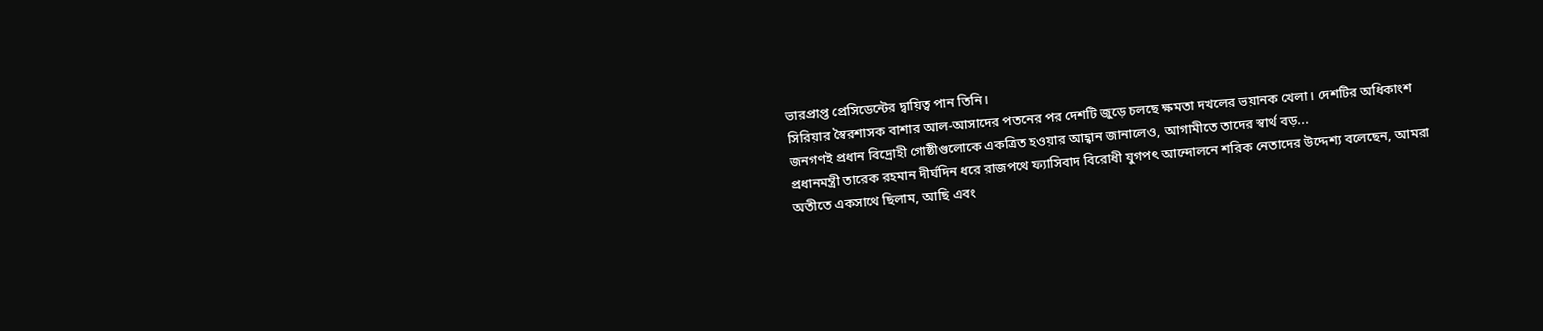ভারপ্রাপ্ত প্রেসিডেন্টের দ্বায়িত্ব পান তিনি।
সিরিয়ার স্বৈরশাসক বাশার আল-আসাদের পতনের পর দেশটি জুড়ে চলছে ক্ষমতা দখলের ভয়ানক খেলা। দেশটির অধিকাংশ জনগণই প্রধান বিদ্রোহী গোষ্ঠীগুলোকে একত্রিত হওয়ার আহ্বান জানালেও, আগামীতে তাদের স্বার্থ বড়...
প্রধানমন্ত্রী তারেক রহমান দীর্ঘদিন ধরে রাজপথে ফ্যাসিবাদ বিরোধী যুগপৎ আন্দোলনে শরিক নেতাদের উদ্দেশ্য বলেছেন, আমরা অতীতে একসাথে ছিলাম, আছি এবং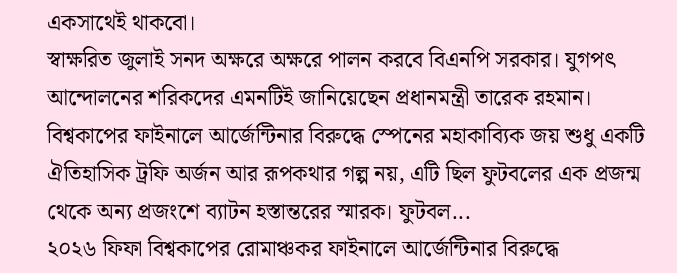একসাথেই থাকবো।
স্বাক্ষরিত জুলাই সনদ অক্ষরে অক্ষরে পালন করবে বিএনপি সরকার। যুগপৎ আন্দোলনের শরিকদের এমনটিই জানিয়েছেন প্রধানমন্ত্রী তারেক রহমান।
বিশ্বকাপের ফাইনালে আর্জেন্টিনার বিরুদ্ধে স্পেনের মহাকাব্যিক জয় শুধু একটি ঐতিহাসিক ট্রফি অর্জন আর রূপকথার গল্প নয়, এটি ছিল ফুটবলের এক প্রজন্ম থেকে অন্য প্রজংশে ব্যাটন হস্তান্তরের স্মারক। ফুটবল...
২০২৬ ফিফা বিশ্বকাপের রোমাঞ্চকর ফাইনালে আর্জেন্টিনার বিরুদ্ধে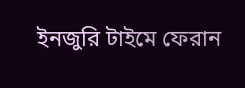ইনজুরি টাইমে ফেরান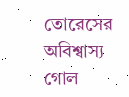তোরেসের অবিশ্বাস্য গোল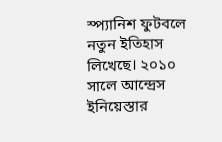স্প্যানিশ ফুটবলে নতুন ইতিহাস লিখেছে। ২০১০ সালে আন্দ্রেস ইনিয়েস্তার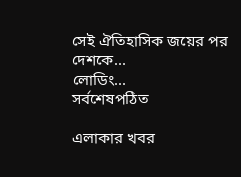সেই ঐতিহাসিক জয়ের পর দেশকে...
লোডিং...
সর্বশেষপঠিত

এলাকার খবর